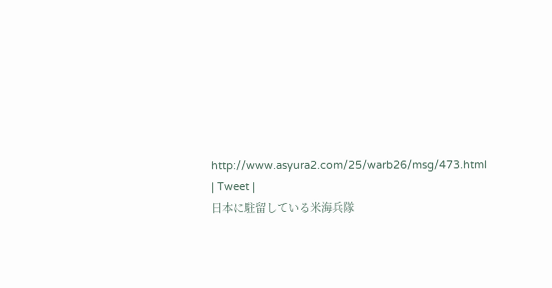http://www.asyura2.com/25/warb26/msg/473.html
| Tweet |
日本に駐留している米海兵隊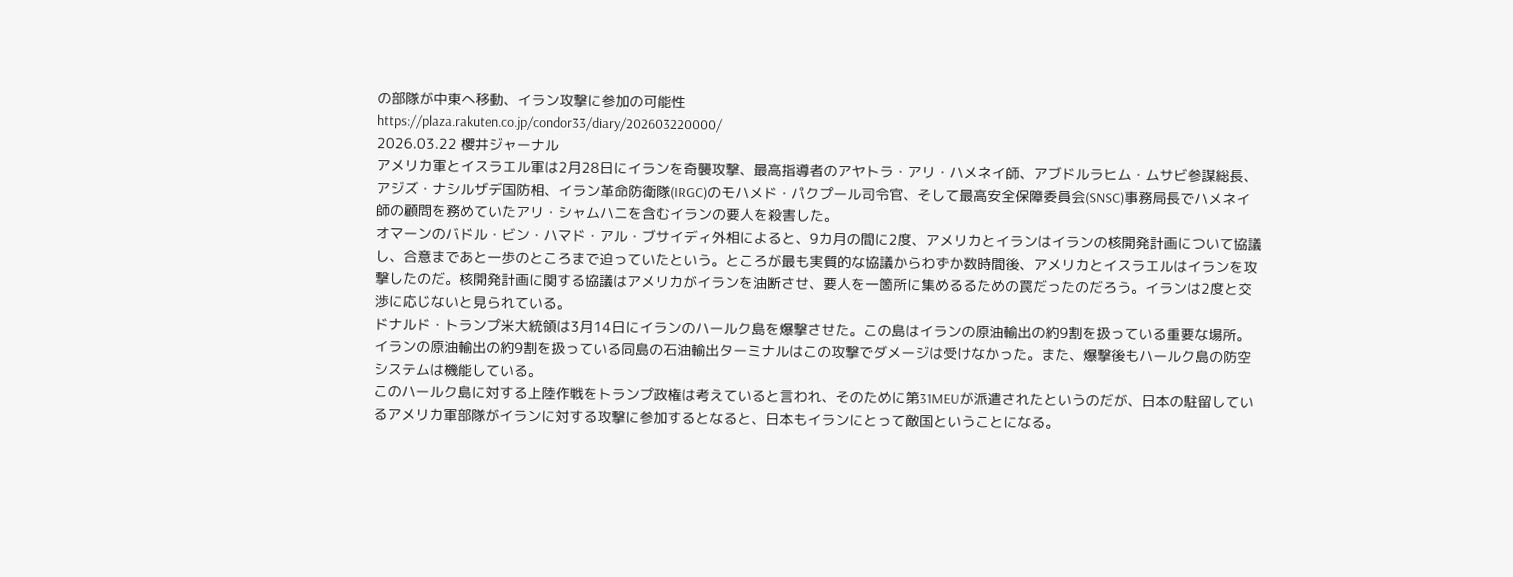の部隊が中東へ移動、イラン攻撃に参加の可能性
https://plaza.rakuten.co.jp/condor33/diary/202603220000/
2026.03.22 櫻井ジャーナル
アメリカ軍とイスラエル軍は2月28日にイランを奇襲攻撃、最高指導者のアヤトラ・アリ・ハメネイ師、アブドルラヒム・ムサビ参謀総長、アジズ・ナシルザデ国防相、イラン革命防衛隊(IRGC)のモハメド・パクプール司令官、そして最高安全保障委員会(SNSC)事務局長でハメネイ師の顧問を務めていたアリ・シャムハニを含むイランの要人を殺害した。
オマーンのバドル・ビン・ハマド・アル・ブサイディ外相によると、9カ月の間に2度、アメリカとイランはイランの核開発計画について協議し、合意まであと一歩のところまで迫っていたという。ところが最も実質的な協議からわずか数時間後、アメリカとイスラエルはイランを攻撃したのだ。核開発計画に関する協議はアメリカがイランを油断させ、要人を一箇所に集めるるための罠だったのだろう。イランは2度と交渉に応じないと見られている。
ドナルド・トランプ米大統領は3月14日にイランのハールク島を爆撃させた。この島はイランの原油輸出の約9割を扱っている重要な場所。イランの原油輸出の約9割を扱っている同島の石油輸出ターミナルはこの攻撃でダメージは受けなかった。また、爆撃後もハールク島の防空システムは機能している。
このハールク島に対する上陸作戦をトランプ政権は考えていると言われ、そのために第31MEUが派遣されたというのだが、日本の駐留しているアメリカ軍部隊がイランに対する攻撃に参加するとなると、日本もイランにとって敵国ということになる。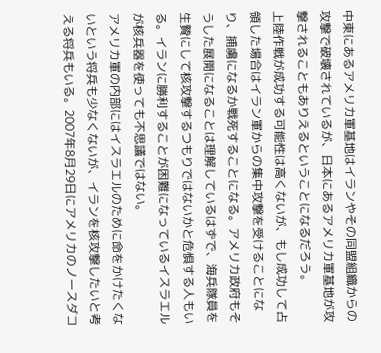中東にあるアメリカ軍基地はイランやその同盟組織からの攻撃で破壊されているが、日本にあるアメリカ軍基地が攻撃されることもありえるということになるだろう。
上陸作戦が成功する可能性は高くないが、もし成功して占領した場合はイラン軍からの集中攻撃を受けることになり、捕虜になるか戦死することになる。アメリカ政府もそうした展開になることは理解しているはずで、海兵隊員を生贄にして核攻撃するつもりではないかと危惧する人もいる。イランに勝利することが困難になっているイスラエルが核兵器を使っても不思議ではない。
アメリカ軍の内部にはイスラエルのために命をかけたくないという将兵も少なくないが、イランを核攻撃したいと考える将兵もいる。2007年8月29日にアメリカのノースダコ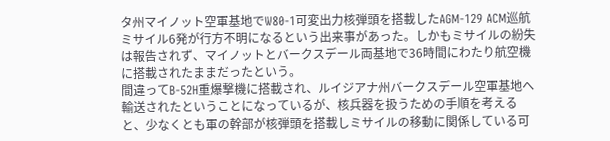タ州マイノット空軍基地でW80-1可変出力核弾頭を搭載したAGM-129 ACM巡航ミサイル6発が行方不明になるという出来事があった。しかもミサイルの紛失は報告されず、マイノットとバークスデール両基地で36時間にわたり航空機に搭載されたままだったという。
間違ってB-52H重爆撃機に搭載され、ルイジアナ州バークスデール空軍基地へ輸送されたということになっているが、核兵器を扱うための手順を考えると、少なくとも軍の幹部が核弾頭を搭載しミサイルの移動に関係している可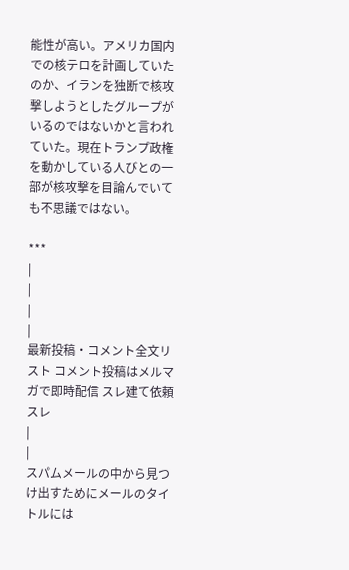能性が高い。アメリカ国内での核テロを計画していたのか、イランを独断で核攻撃しようとしたグループがいるのではないかと言われていた。現在トランプ政権を動かしている人びとの一部が核攻撃を目論んでいても不思議ではない。

***
|
|
|
|
最新投稿・コメント全文リスト コメント投稿はメルマガで即時配信 スレ建て依頼スレ
|
|
スパムメールの中から見つけ出すためにメールのタイトルには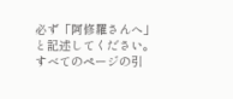必ず「阿修羅さんへ」と記述してください。すべてのページの引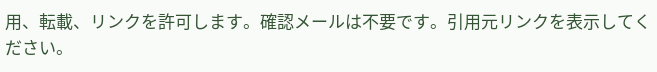用、転載、リンクを許可します。確認メールは不要です。引用元リンクを表示してください。